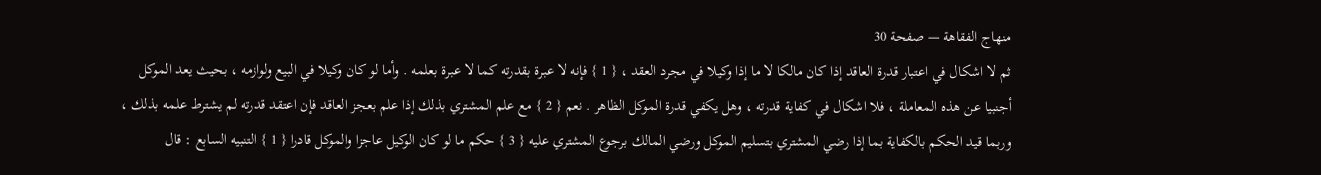منهاج الفقاهة — صفحة 30
ثم لا اشكال في اعتبار قدرة العاقد إذا كان مالكا لا ما إذا وكيلا في مجرد العقد ، { 1 } فإنه لا عبرة بقدرته كما لا عبرة بعلمه . وأما لو كان وكيلا في البيع ولوازمه ، بحيث يعد الموكل أجنبيا عن هذه المعاملة ، فلا اشكال في كفاية قدرته ، وهل يكفي قدرة الموكل الظاهر . نعم { 2 } مع علم المشتري بذلك إذا علم بعجز العاقد فإن اعتقد قدرته لم يشترط علمه بذلك ، وربما قيد الحكم بالكفاية بما إذا رضي المشتري بتسليم الموكل ورضي المالك برجوع المشتري عليه { 3 } حكم ما لو كان الوكيل عاجزا والموكل قادرا { 1 } التنبيه السابع : قال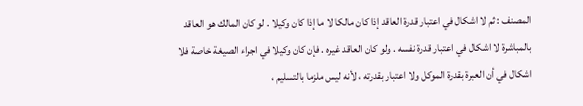المصنف : ثم لا اشكال في اعتبار قدرة العاقد إذا كان مالكا لا ما إذا كان وكيلا . لو كان المالك هو العاقد بالمباشرة لا اشكال في اعتبار قدرة نفسه . ولو كان العاقد غيره . فإن كان وكيلا في اجراء الصيغة خاصة فلا اشكال في أن العبرة بقدرة الموكل ولا اعتبار بقدرته ، لأنه ليس ملزما بالتسليم ،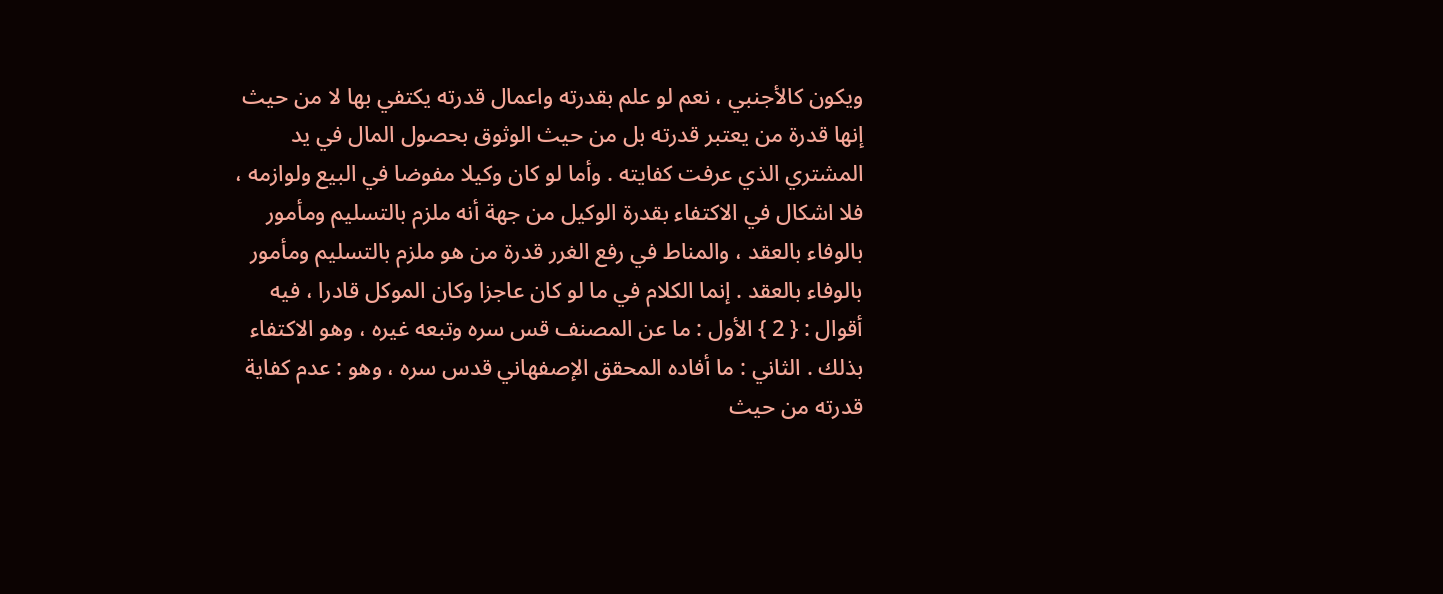ويكون كالأجنبي ، نعم لو علم بقدرته واعمال قدرته يكتفي بها لا من حيث إنها قدرة من يعتبر قدرته بل من حيث الوثوق بحصول المال في يد المشتري الذي عرفت كفايته . وأما لو كان وكيلا مفوضا في البيع ولوازمه ، فلا اشكال في الاكتفاء بقدرة الوكيل من جهة أنه ملزم بالتسليم ومأمور بالوفاء بالعقد ، والمناط في رفع الغرر قدرة من هو ملزم بالتسليم ومأمور بالوفاء بالعقد . إنما الكلام في ما لو كان عاجزا وكان الموكل قادرا ، فيه أقوال : { 2 } الأول : ما عن المصنف قس سره وتبعه غيره ، وهو الاكتفاء بذلك . الثاني : ما أفاده المحقق الإصفهاني قدس سره ، وهو : عدم كفاية قدرته من حيث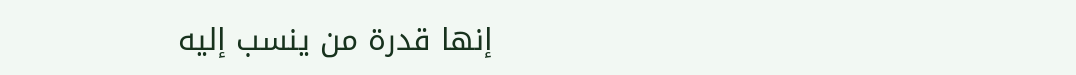إنها قدرة من ينسب إليه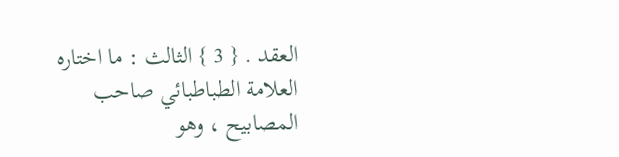العقد . { 3 } الثالث : ما اختاره العلامة الطباطبائي صاحب المصابيح ، وهو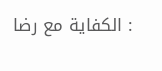: الكفاية مع رضا